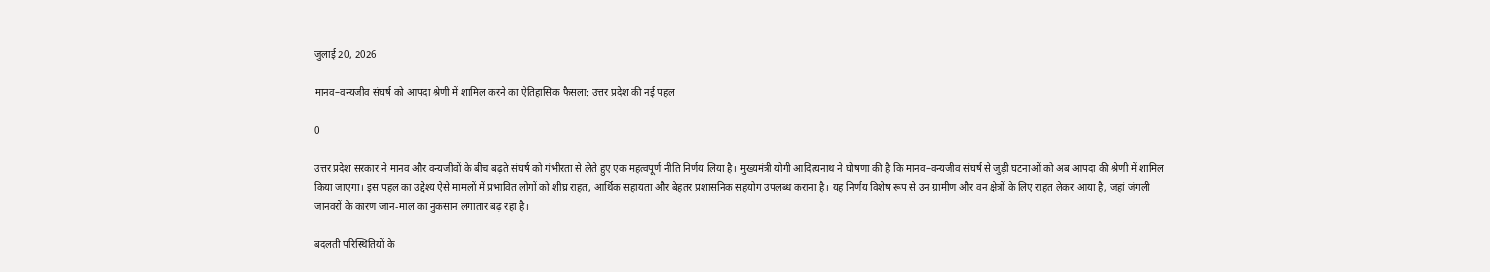जुलाई 20, 2026

मानव–वन्यजीव संघर्ष को आपदा श्रेणी में शामिल करने का ऐतिहासिक फैसला: उत्तर प्रदेश की नई पहल

0

उत्तर प्रदेश सरकार ने मानव और वन्यजीवों के बीच बढ़ते संघर्ष को गंभीरता से लेते हुए एक महत्वपूर्ण नीति निर्णय लिया है। मुख्यमंत्री योगी आदित्यनाथ ने घोषणा की है कि मानव–वन्यजीव संघर्ष से जुड़ी घटनाओं को अब आपदा की श्रेणी में शामिल किया जाएगा। इस पहल का उद्देश्य ऐसे मामलों में प्रभावित लोगों को शीघ्र राहत, आर्थिक सहायता और बेहतर प्रशासनिक सहयोग उपलब्ध कराना है। यह निर्णय विशेष रूप से उन ग्रामीण और वन क्षेत्रों के लिए राहत लेकर आया है, जहां जंगली जानवरों के कारण जान-माल का नुकसान लगातार बढ़ रहा है।

बदलती परिस्थितियों के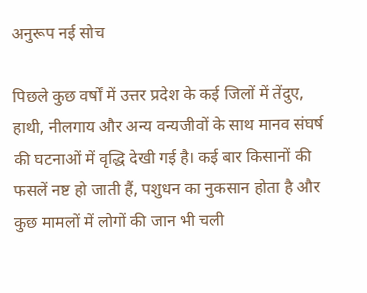अनुरूप नई सोच

पिछले कुछ वर्षों में उत्तर प्रदेश के कई जिलों में तेंदुए, हाथी, नीलगाय और अन्य वन्यजीवों के साथ मानव संघर्ष की घटनाओं में वृद्धि देखी गई है। कई बार किसानों की फसलें नष्ट हो जाती हैं, पशुधन का नुकसान होता है और कुछ मामलों में लोगों की जान भी चली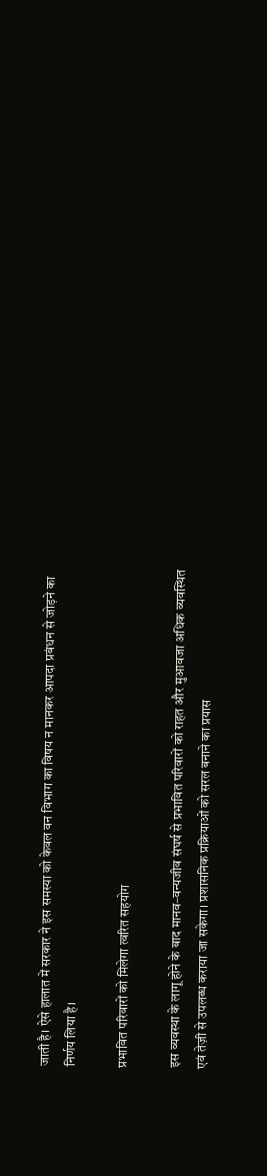जाती है। ऐसे हालात में सरकार ने इस समस्या को केवल वन विभाग का विषय न मानकर आपदा प्रबंधन से जोड़ने का निर्णय लिया है।

प्रभावित परिवारों को मिलेगा त्वरित सहयोग

इस व्यवस्था के लागू होने के बाद मानव–वन्यजीव संघर्ष से प्रभावित परिवारों को राहत और मुआवजा अधिक व्यवस्थित एवं तेज़ी से उपलब्ध कराया जा सकेगा। प्रशासनिक प्रक्रियाओं को सरल बनाने का प्रयास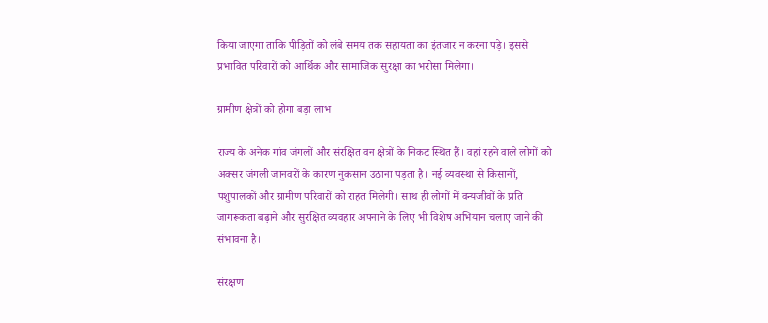किया जाएगा ताकि पीड़ितों को लंबे समय तक सहायता का इंतजार न करना पड़े। इससे प्रभावित परिवारों को आर्थिक और सामाजिक सुरक्षा का भरोसा मिलेगा।

ग्रामीण क्षेत्रों को होगा बड़ा लाभ

राज्य के अनेक गांव जंगलों और संरक्षित वन क्षेत्रों के निकट स्थित हैं। वहां रहने वाले लोगों को अक्सर जंगली जानवरों के कारण नुकसान उठाना पड़ता है। नई व्यवस्था से किसानों, पशुपालकों और ग्रामीण परिवारों को राहत मिलेगी। साथ ही लोगों में वन्यजीवों के प्रति जागरूकता बढ़ाने और सुरक्षित व्यवहार अपनाने के लिए भी विशेष अभियान चलाए जाने की संभावना है।

संरक्षण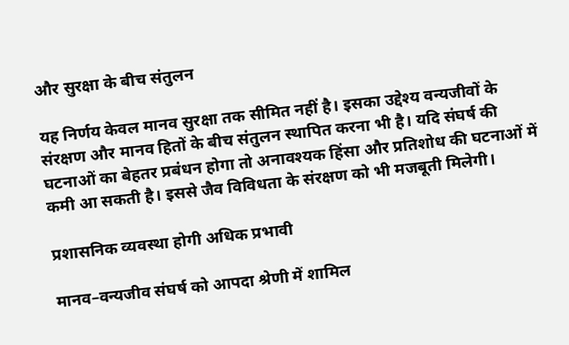और सुरक्षा के बीच संतुलन

यह निर्णय केवल मानव सुरक्षा तक सीमित नहीं है। इसका उद्देश्य वन्यजीवों के संरक्षण और मानव हितों के बीच संतुलन स्थापित करना भी है। यदि संघर्ष की घटनाओं का बेहतर प्रबंधन होगा तो अनावश्यक हिंसा और प्रतिशोध की घटनाओं में कमी आ सकती है। इससे जैव विविधता के संरक्षण को भी मजबूती मिलेगी।

प्रशासनिक व्यवस्था होगी अधिक प्रभावी

मानव–वन्यजीव संघर्ष को आपदा श्रेणी में शामिल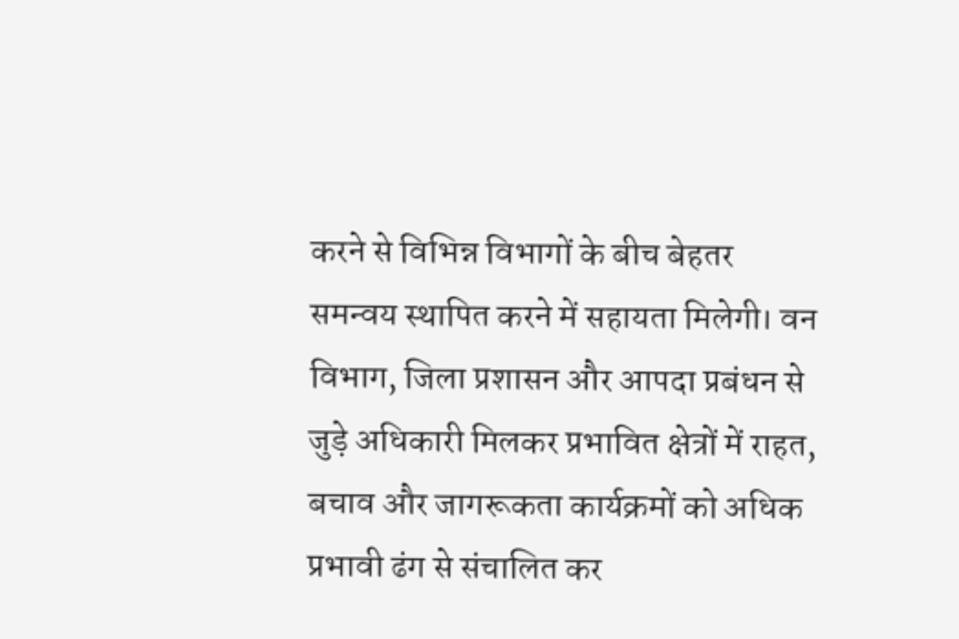करने से विभिन्न विभागों के बीच बेहतर समन्वय स्थापित करने में सहायता मिलेगी। वन विभाग, जिला प्रशासन और आपदा प्रबंधन से जुड़े अधिकारी मिलकर प्रभावित क्षेत्रों में राहत, बचाव और जागरूकता कार्यक्रमों को अधिक प्रभावी ढंग से संचालित कर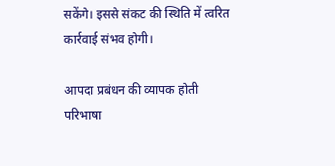सकेंगे। इससे संकट की स्थिति में त्वरित कार्रवाई संभव होगी।

आपदा प्रबंधन की व्यापक होती परिभाषा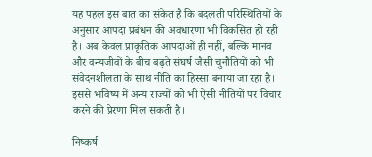यह पहल इस बात का संकेत है कि बदलती परिस्थितियों के अनुसार आपदा प्रबंधन की अवधारणा भी विकसित हो रही है। अब केवल प्राकृतिक आपदाओं ही नहीं, बल्कि मानव और वन्यजीवों के बीच बढ़ते संघर्ष जैसी चुनौतियों को भी संवेदनशीलता के साथ नीति का हिस्सा बनाया जा रहा है। इससे भविष्य में अन्य राज्यों को भी ऐसी नीतियों पर विचार करने की प्रेरणा मिल सकती है।

निष्कर्ष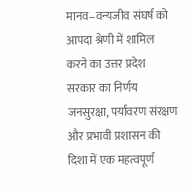मानव–वन्यजीव संघर्ष को आपदा श्रेणी में शामिल करने का उत्तर प्रदेश सरकार का निर्णय जनसुरक्षा, पर्यावरण संरक्षण और प्रभावी प्रशासन की दिशा में एक महत्वपूर्ण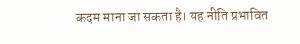कदम माना जा सकता है। यह नीति प्रभावित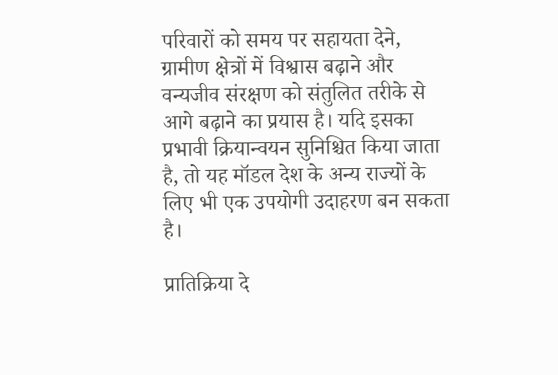परिवारों को समय पर सहायता देने, ग्रामीण क्षेत्रों में विश्वास बढ़ाने और वन्यजीव संरक्षण को संतुलित तरीके से आगे बढ़ाने का प्रयास है। यदि इसका प्रभावी क्रियान्वयन सुनिश्चित किया जाता है, तो यह मॉडल देश के अन्य राज्यों के लिए भी एक उपयोगी उदाहरण बन सकता है।

प्रातिक्रिया दे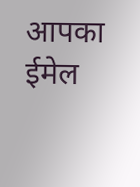आपका ईमेल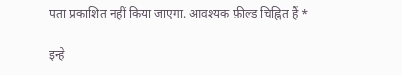पता प्रकाशित नहीं किया जाएगा. आवश्यक फ़ील्ड चिह्नित हैं *

इन्हे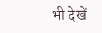भी देखें